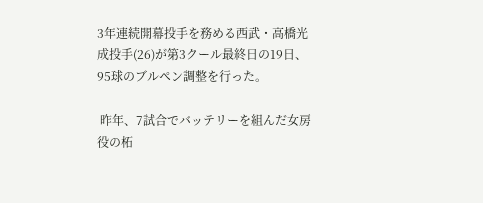3年連続開幕投手を務める西武・高橋光成投手(26)が第3クール最終日の19日、95球のブルペン調整を行った。

 昨年、7試合でバッテリーを組んだ女房役の柘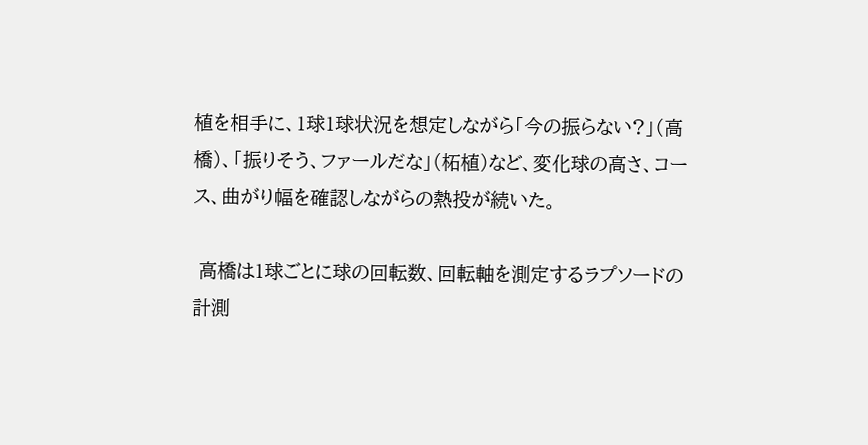植を相手に、1球1球状況を想定しながら「今の振らない?」(高橋)、「振りそう、ファールだな」(柘植)など、変化球の高さ、コース、曲がり幅を確認しながらの熱投が続いた。

 高橋は1球ごとに球の回転数、回転軸を測定するラプソードの計測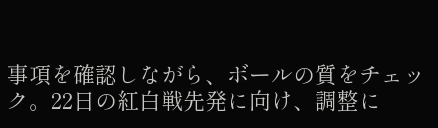事項を確認しながら、ボールの質をチェック。22日の紅白戦先発に向け、調整に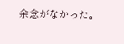余念がなかった。